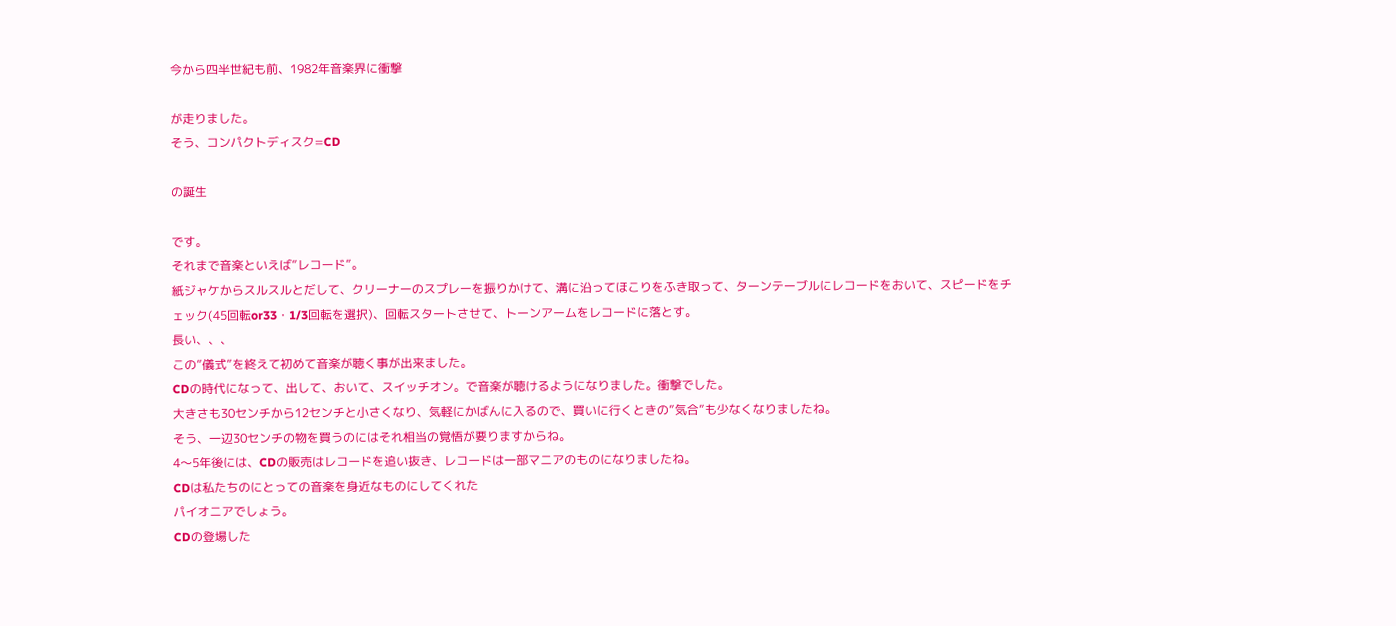今から四半世紀も前、1982年音楽界に衝撃

が走りました。
そう、コンパクトディスク=CD

の誕生

です。
それまで音楽といえば”レコード”。
紙ジャケからスルスルとだして、クリーナーのスプレーを振りかけて、溝に沿ってほこりをふき取って、ターンテーブルにレコードをおいて、スピードをチェック(45回転or33・1/3回転を選択)、回転スタートさせて、トーンアームをレコードに落とす。
長い、、、
この”儀式”を終えて初めて音楽が聴く事が出来ました。
CDの時代になって、出して、おいて、スイッチオン。で音楽が聴けるようになりました。衝撃でした。
大きさも30センチから12センチと小さくなり、気軽にかばんに入るので、買いに行くときの”気合”も少なくなりましたね。
そう、一辺30センチの物を買うのにはそれ相当の覚悟が要りますからね。
4〜5年後には、CDの販売はレコードを追い抜き、レコードは一部マニアのものになりましたね。
CDは私たちのにとっての音楽を身近なものにしてくれた
パイオニアでしょう。
CDの登場した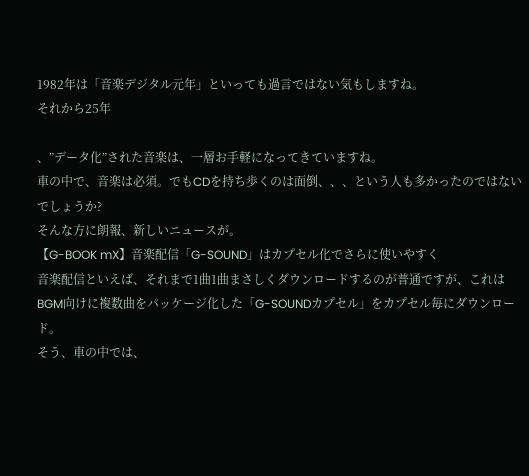1982年は「音楽デジタル元年」といっても過言ではない気もしますね。
それから25年

、”データ化”された音楽は、一層お手軽になってきていますね。
車の中で、音楽は必須。でもCDを持ち歩くのは面倒、、、という人も多かったのではないでしょうか?
そんな方に朗報、新しいニュースが。
【G-BOOK mX】音楽配信「G-SOUND」はカプセル化でさらに使いやすく
音楽配信といえば、それまで1曲1曲まさしくダウンロードするのが普通ですが、これはBGM向けに複数曲をパッケージ化した「G-SOUNDカプセル」をカプセル毎にダウンロード。
そう、車の中では、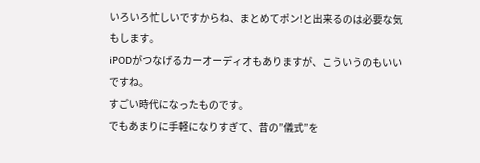いろいろ忙しいですからね、まとめてポン!と出来るのは必要な気もします。
iPODがつなげるカーオーディオもありますが、こういうのもいいですね。
すごい時代になったものです。
でもあまりに手軽になりすぎて、昔の”儀式”を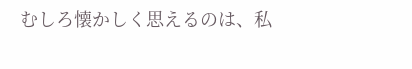むしろ懐かしく思えるのは、私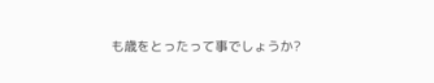も歳をとったって事でしょうか?